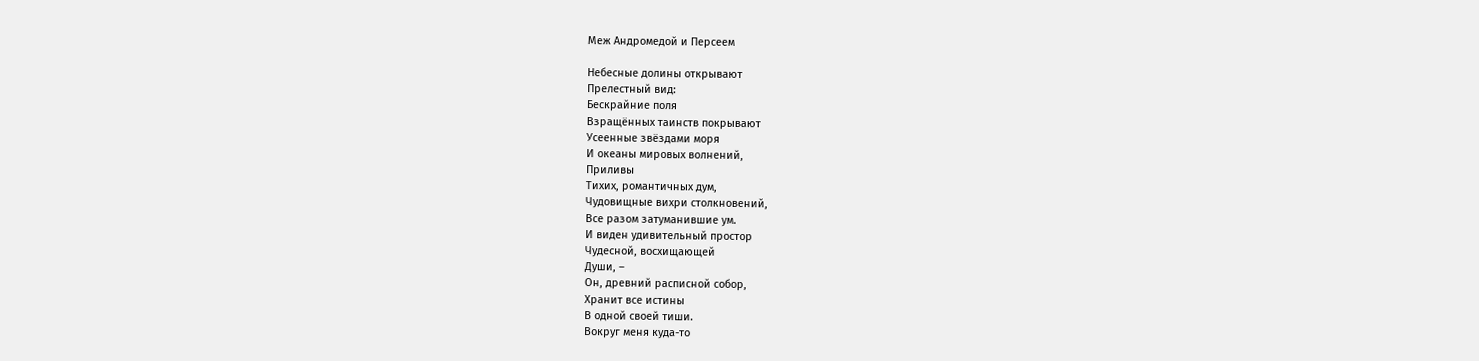Меж Андромедой и Персеем

Небесные долины открывают
Прелестный вид:
Бескрайние поля
Взращённых таинств покрывают
Усеенные звёздами моря
И океаны мировых волнений,
Приливы
Тихих, романтичных дум,
Чудовищные вихри столкновений,
Все разом затуманившие ум.
И виден удивительный простор
Чудесной, восхищающей
Души, –
Он, древний расписной собор,
Хранит все истины
В одной своей тиши.
Вокруг меня куда-то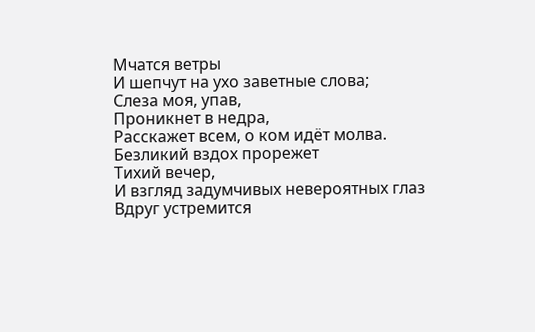Мчатся ветры
И шепчут на ухо заветные слова;
Слеза моя, упав,
Проникнет в недра,
Расскажет всем, о ком идёт молва.
Безликий вздох прорежет
Тихий вечер,
И взгляд задумчивых невероятных глаз
Вдруг устремится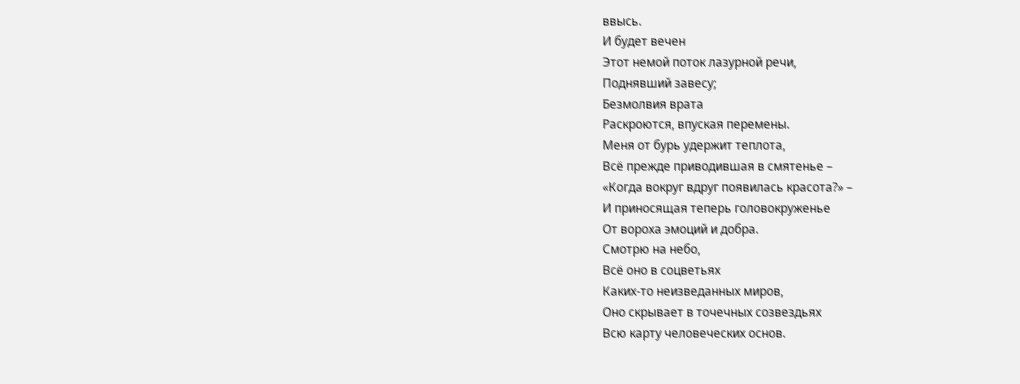ввысь.
И будет вечен
Этот немой поток лазурной речи,
Поднявший завесу;
Безмолвия врата
Раскроются, впуская перемены.
Меня от бурь удержит теплота,
Всё прежде приводившая в смятенье –
«Когда вокруг вдруг появилась красота?» –
И приносящая теперь головокруженье
От вороха эмоций и добра.
Смотрю на небо,
Всё оно в соцветьях
Каких-то неизведанных миров,
Оно скрывает в точечных созвездьях
Всю карту человеческих основ.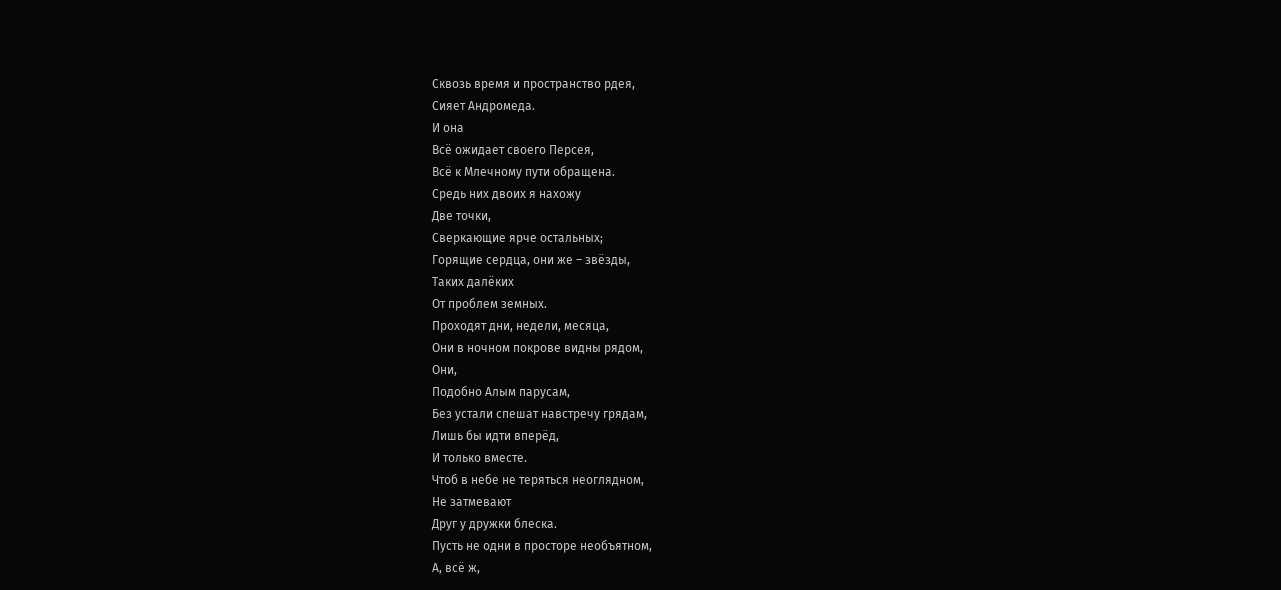Сквозь время и пространство рдея,
Сияет Андромеда.
И она
Всё ожидает своего Персея,
Всё к Млечному пути обращена.
Средь них двоих я нахожу
Две точки,
Сверкающие ярче остальных;
Горящие сердца, они же – звёзды,
Таких далёких
От проблем земных.
Проходят дни, недели, месяца,
Они в ночном покрове видны рядом,
Они,
Подобно Алым парусам,
Без устали спешат навстречу грядам,
Лишь бы идти вперёд,
И только вместе.
Чтоб в небе не теряться неоглядном,
Не затмевают
Друг у дружки блеска.
Пусть не одни в просторе необъятном,
А, всё ж,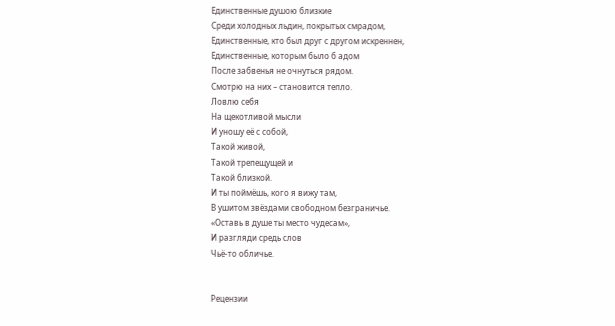Единственные душою близкие
Среди холодных льдин, покрытых смрадом,
Единственные, кто был друг с другом искреннен,
Единственные, которым было б адом
После забвенья не очнуться рядом.
Смотрю на них – становится тепло.
Ловлю себя
На щекотливой мысли
И уношу её с собой,
Такой живой,
Такой трепещущей и
Такой близкой.
И ты поймёшь, кого я вижу там,
В ушитом звёздами свободном безграничье.
«Оставь в душе ты место чудесам»,
И разгляди средь слов
Чьё-то обличье.


Рецензии